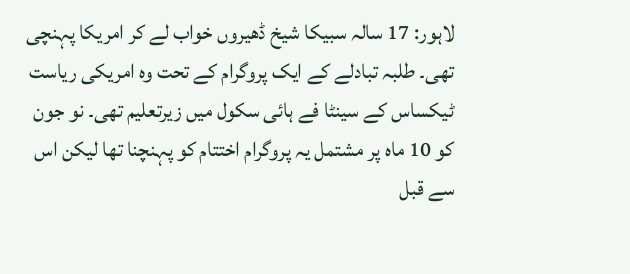لاہور: 17 سالہ سبیکا شیخ ڈھیروں خواب لے کر امریکا پہنچی تھی۔ طلبہ تبادلے کے ایک پروگرام کے تحت وہ امریکی ریاست ٹیکساس کے سینٹا فے ہائی سکول میں زیرتعلیم تھی۔ نو جون کو 10 ماہ پر مشتمل یہ پروگرام اختتام کو پہنچنا تھا لیکن اس سے قبل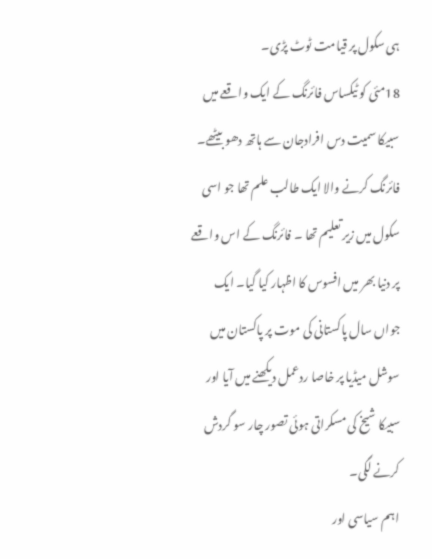ہی سکول پر قیامت ٹوٹ پڑی۔
18مئی کو ٹیکساس فائرنگ کے ایک واقعے میں سبیکا سمیت دس افرادجان سے ہاتھ دھو بیٹھے۔ فائرنگ کرنے والا ایک طالب علم تھا جو اسی سکول میں زیر تعلیم تھا ۔ فائرنگ کے اس واقعے پر دنیا بھر میں افسوس کا اظہار کیا گیا۔ ایک جواں سال پاکستانی کی موت پر پاکستان میں سوشل میڈیا پر خاصا ردعمل دیکھنے میں آیا اور سبیکا شیخ کی مسکراتی ہوئی تصور چار سو گردش کرنے لگی۔
اہم سیاسی اور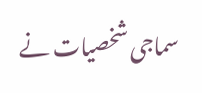سماجی شخصیات نے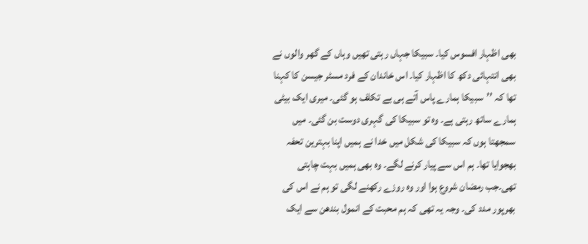بھی اظہار افسوس کیا۔ سبیکا جہاں رہتی تھیں وہاں کے گھر والوں نے بھی انتہائی دکھ کا اظہار کیا۔ اس خاندان کے فرد مسٹر جیسن کا کہنا تھا کہ ’’سبیکا ہمارے پاس آتے ہی بے تکلف ہو گئی۔ میری ایک بیٹی ہمارے ساتھ رہتی ہے۔ وہ تو سبیکا کی گہری دوست بن گئی۔ میں سمجھتا ہوں کہ سبیکا کی شکل میں خدا نے ہمیں اپنا بہترین تحفہ بھجوایا تھا۔ ہم اس سے پیار کرنے لگے۔ وہ بھی ہمیں بہت چاہتی تھی۔جب رمضان شروع ہوا اور وہ روزے رکھنے لگی تو ہم نے اس کی بھرپور مدد کی۔ وجہ یہ تھی کہ ہم محبت کے انمول بندھن سے ایک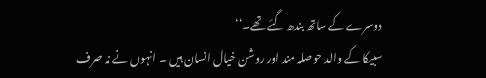دوسرے کے ساتھ بندھ گئے تھے۔‘‘
سبیکا کے والد حوصلہ مند اور روشن خیال انسان ہیں ۔ انہوں نے نہ صرف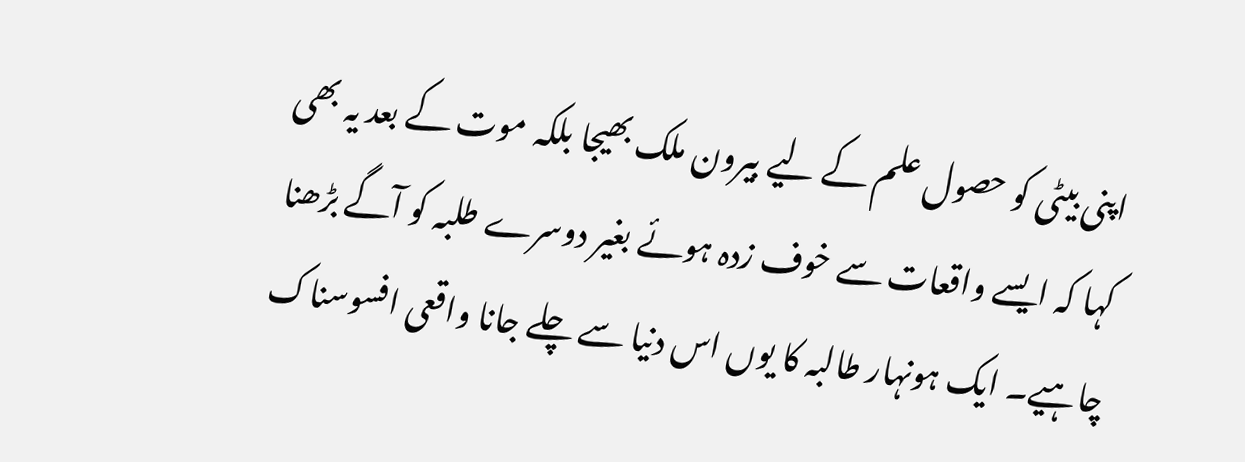اپنی بیٹی کو حصول علم کے لیے بیرون ملک بھیجا بلکہ موت کے بعد یہ بھی کہا کہ ایسے واقعات سے خوف زدہ ہوئے بغیر دوسرے طلبہ کو آگے بڑھنا چاہیے۔ ایک ہونہار طالبہ کا یوں اس دنیا سے چلے جانا واقعی افسوسناک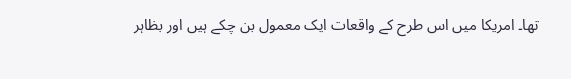تھا۔ امریکا میں اس طرح کے واقعات ایک معمول بن چکے ہیں اور بظاہر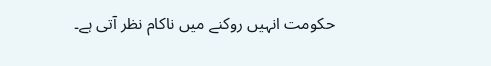حکومت انہیں روکنے میں ناکام نظر آتی ہے۔